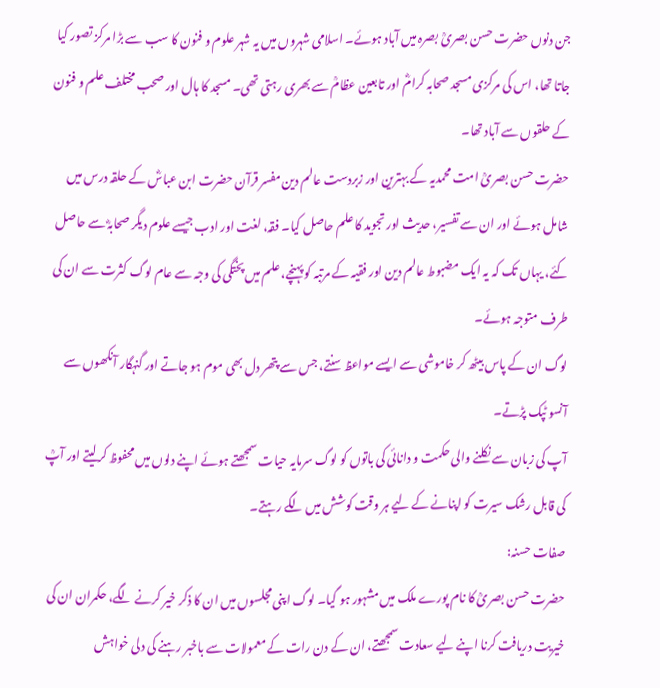جن دنوں حضرت حسن بصریؒ بصرہ میں آباد ہوئے۔ اسلامی شہروں میں یہ شہر علوم و فنون کا سب سے بڑا مرکز تصور کیا جاتا تھا، اس کی مرکزی مسجد صحابہ کرامؓ اور تابعین عظامؒ سے بھری رہتی تھی۔ مسجد کا ہال اور صحب مختلف علم و فنون کے حلقوں سے آباد تھا۔
حضرت حسن بصریؒ امت محمدیہ کے بہترین اور زبردست عالم دین مفسر قرآن حضرت ابن عباسؓ کے حلقہ درس میں شامل ہوئے اور ان سے تفسیر، حدیث اور تجوید کا علم حاصل کیا۔ فقہ، لغت اور ادب جیسے علوم دیگر صحابہؓ سے حاصل کئے، یہاں تک کہ یہ ایک مضبوط عالم دین اور فقیہ کے مرتبہ کو پہنچے، علم میں پختگی کی وجہ سے عام لوگ کثرت سے ان کی طرف متوجہ ہوئے۔
لوگ ان کے پاس بیٹھ کر خاموشی سے ایسے مواعظ سنتے، جس سے پتھر دل بھی موم ہو جاتے اور گنہگار آنکھوں سے آنسو ٹپک پڑتے۔
آپ کی زبان سے نکلنے والی حکمت و دانائی کی باتوں کو لوگ سرمایہ حیات سمجھتے ہوئے اپنے دلوں میں محفوظ کرلیتے اور آپؒ کی قابل رشک سیرت کو اپنانے کے لیے ہر وقت کوشش میں لگے رہتے۔
صفات حسنہ:
حضرت حسن بصریؒ کا نام پورے ملک میں مشہور ہو گیا۔ لوگ اپنی مجلسوں میں ان کا ذکر خیر کرنے لگے، حکمران ان کی خیریت دریافت کرنا اپنے لیے سعادت سمجھتے، ان کے دن رات کے معمولات سے باخبر رہنے کی دلی خواہش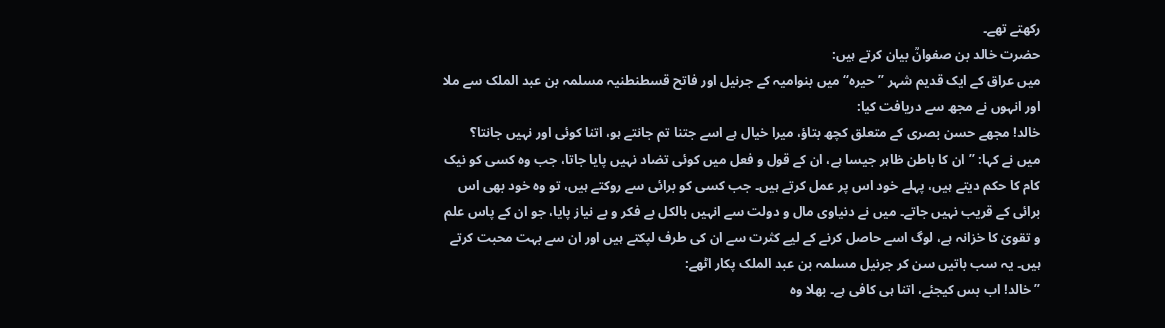رکھتے تھے۔
حضرت خالد بن صفوانؒ بیان کرتے ہیں:
میں عراق کے ایک قدیم شہر ’’حیرہ‘‘ میں بنوامیہ کے جرنیل اور فاتح قسطنطنیہ مسلمہ بن عبد الملک سے ملا اور انہوں نے مجھ سے دریافت کیا:
خالد! مجھے حسن بصری کے متعلق کچھ بتاؤ، میرا خیال ہے اسے جتنا تم جانتے ہو، اتنا کوئی اور نہیں جانتا؟
میں نے کہا: ’’ان کا باطن ظاہر جیسا ہے، ان کے قول و فعل میں کوئی تضاد نہیں پایا جاتا، جب وہ کسی کو نیک کام کا حکم دیتے ہیں، پہلے خود اس پر عمل کرتے ہیں۔ جب کسی کو برائی سے روکتے ہیں، تو وہ خود بھی اس برائی کے قریب نہیں جاتے۔ میں نے دنیاوی مال و دولت سے انہیں بالکل بے فکر و بے نیاز پایا، جو ان کے پاس علم و تقویٰ کا خزانہ ہے، لوگ اسے حاصل کرنے کے لیے کثرت سے ان کی طرف لپکتے ہیں اور ان سے بہت محبت کرتے ہیں۔ یہ سب باتیں سن کر جرنیل مسلمہ بن عبد الملک پکار اٹھے:
’’خالد! اب بس کیجئے، اتنا ہی کافی ہے۔ بھلا وہ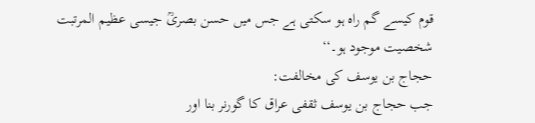قوم کیسے گم راہ ہو سکتی ہے جس میں حسن بصریؒ جیسی عظیم المرتبت شخصیت موجود ہو۔‘‘
حجاج بن یوسف کی مخالفت:
جب حجاج بن یوسف ثقفی عراق کا گورنر بنا اور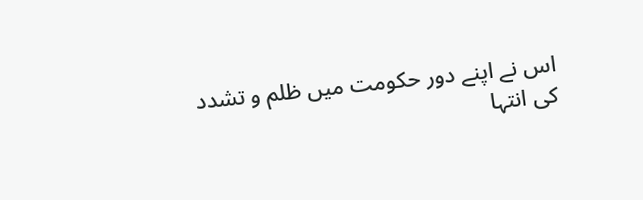اس نے اپنے دور حکومت میں ظلم و تشدد کی انتہا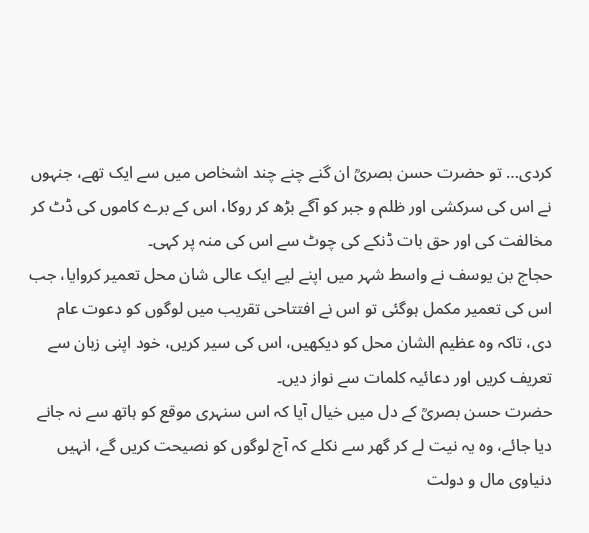کردی… تو حضرت حسن بصریؒ ان گنے چنے چند اشخاص میں سے ایک تھے، جنہوں نے اس کی سرکشی اور ظلم و جبر کو آگے بڑھ کر روکا، اس کے برے کاموں کی ڈٹ کر مخالفت کی اور حق بات ڈنکے کی چوٹ سے اس کی منہ پر کہی۔
حجاج بن یوسف نے واسط شہر میں اپنے لیے ایک عالی شان محل تعمیر کروایا، جب اس کی تعمیر مکمل ہوگئی تو اس نے افتتاحی تقریب میں لوگوں کو دعوت عام دی، تاکہ وہ عظیم الشان محل کو دیکھیں، اس کی سیر کریں، خود اپنی زبان سے تعریف کریں اور دعائیہ کلمات سے نواز دیں۔
حضرت حسن بصریؒ کے دل میں خیال آیا کہ اس سنہری موقع کو ہاتھ سے نہ جانے دیا جائے، وہ یہ نیت لے کر گھر سے نکلے کہ آج لوگوں کو نصیحت کریں گے، انہیں دنیاوی مال و دولت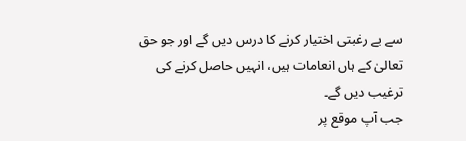سے بے رغبتی اختیار کرنے کا درس دیں گے اور جو حق تعالیٰ کے ہاں انعامات ہیں، انہیں حاصل کرنے کی ترغیب دیں گے۔
جب آپ موقع پر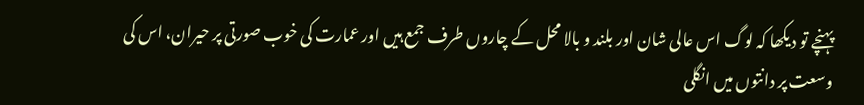پہنچے تو دیکھا کہ لوگ اس عالی شان اور بلند و بالا محل کے چاروں طرف جمع ہیں اور عمارت کی خوب صورتی پر حیران، اس کی وسعت پر دانتوں میں انگلی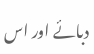دبائے اور اس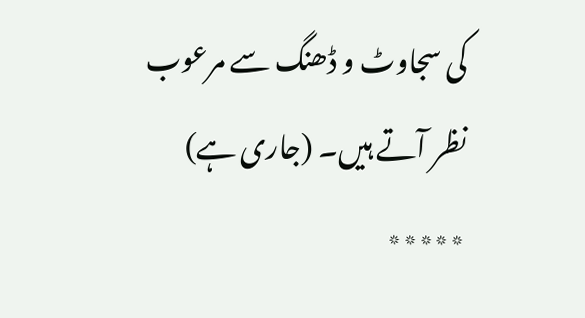کی سجاوٹ و ڈھنگ سے مرعوب نظر آتے ہیں۔ (جاری ہے)
٭٭٭٭٭